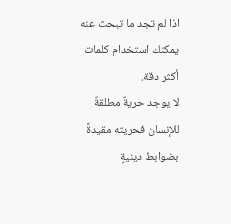اذا لم تجد ما تبحث عنه يمكنك استخدام كلمات أكثر دقة.
لا يوجد حريةٌ مطلقةٌ للإنسان فحريته مقيدةً بضوابط دينيةٍ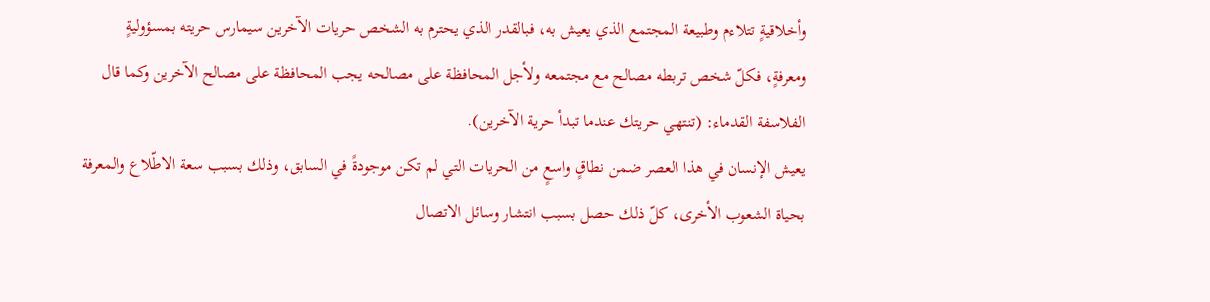وأخلاقيةٍ تتلاءم وطبيعة المجتمع الذي يعيش به، فبالقدر الذي يحترم به الشخص حريات الآخرين سيمارس حريته بمسؤوليةٍ ومعرفةٍ، فكلّ شخص تربطه مصالح مع مجتمعه ولأجل المحافظة على مصالحه يجب المحافظة على مصالح الآخرين وكما قال الفلاسفة القدماء: (تنتهي حريتك عندما تبدأ حرية الآخرين).
يعيش الإنسان في هذا العصر ضمن نطاقٍ واسعٍ من الحريات التي لم تكن موجودةً في السابق، وذلك بسبب سعة الاطّلاع والمعرفة بحياة الشعوب الأخرى، كلّ ذلك حصل بسبب انتشار وسائل الاتصال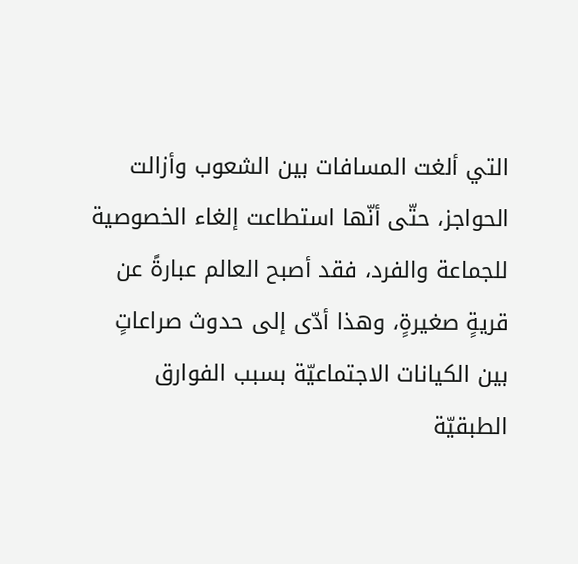التي ألغت المسافات بين الشعوب وأزالت الحواجز، حتّى أنّها استطاعت إلغاء الخصوصية للجماعة والفرد، فقد أصبح العالم عبارةً عن قريةٍ صغيرةٍ، وهذا أدّى إلى حدوث صراعاتٍ بين الكيانات الاجتماعيّة بسبب الفوارق الطبقيّة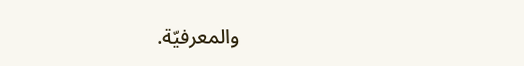والمعرفيّة.